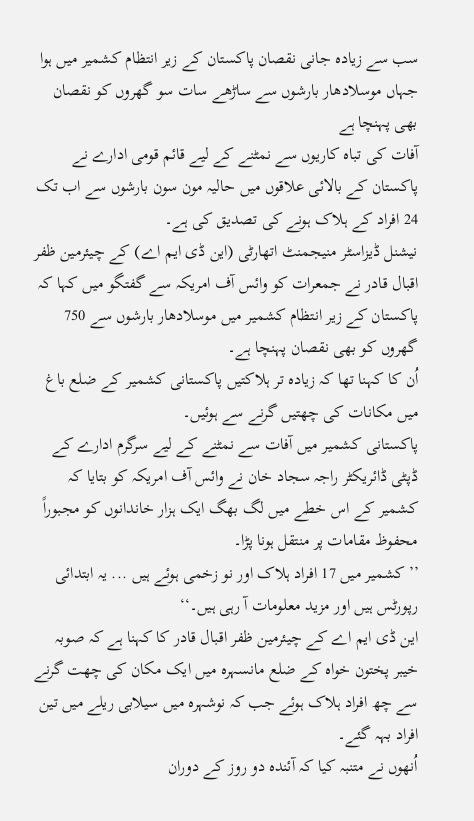سب سے زیادہ جانی نقصان پاکستان کے زیر انتظام کشمیر میں ہوا جہاں موسلادھار بارشوں سے ساڑھے سات سو گھروں کو نقصان بھی پہنچا ہے
آفات کی تباہ کاریوں سے نمٹنے کے لیے قائم قومی ادارے نے پاکستان کے بالائی علاقوں میں حالیہ مون سون بارشوں سے اب تک 24 افراد کے ہلاک ہونے کی تصدیق کی ہے۔
نیشنل ڈیزاسٹر منیجمنٹ اتھارٹی (این ڈی ایم اے) کے چیئرمین ظفر اقبال قادر نے جمعرات کو وائس آف امریکہ سے گفتگو میں کہا کہ پاکستان کے زیر انتظام کشمیر میں موسلادھار بارشوں سے 750 گھروں کو بھی نقصان پہنچا ہے۔
اُن کا کہنا تھا کہ زیادہ تر ہلاکتیں پاکستانی کشمیر کے ضلع باغ میں مکانات کی چھتیں گرنے سے ہوئیں۔
پاکستانی کشمیر میں آفات سے نمٹنے کے لیے سرگرم ادارے کے ڈپٹی ڈائریکٹر راجہ سجاد خان نے وائس آف امریکہ کو بتایا کہ کشمیر کے اس خطے میں لگ بھگ ایک ہزار خاندانوں کو مجبوراً محفوظ مقامات پر منتقل ہونا پڑا۔
’’کشمیر میں 17 افراد ہلاک اور نو زخمی ہوئے ہیں ... یہ ابتدائی رپورٹس ہیں اور مزید معلومات آ رہی ہیں۔‘‘
این ڈی ایم اے کے چیئرمین ظفر اقبال قادر کا کہنا ہے کہ صوبہ خیبر پختون خواہ کے ضلع مانسہرہ میں ایک مکان کی چھت گرنے سے چھ افراد ہلاک ہوئے جب کہ نوشہرہ میں سیلابی ریلے میں تین افراد بہہ گئے۔
اُنھوں نے متنبہ کیا کہ آئندہ دو روز کے دوران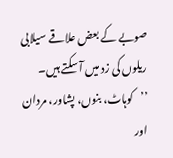صوبے کے بعض علاقے سیلابی ریلوں کی زد میں آ سکتے ہیں۔
’’کوہاٹ، بنوں، پشاور، مردان اور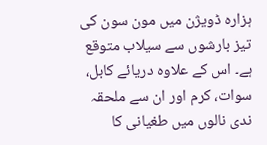ہزارہ ڈویژن میں مون سون کی تیز بارشوں سے سیلاب متوقع ہے۔ اس کے علاوہ دریائے کابل، سوات، کرم اور ان سے ملحقہ ندی نالوں میں طغیانی کا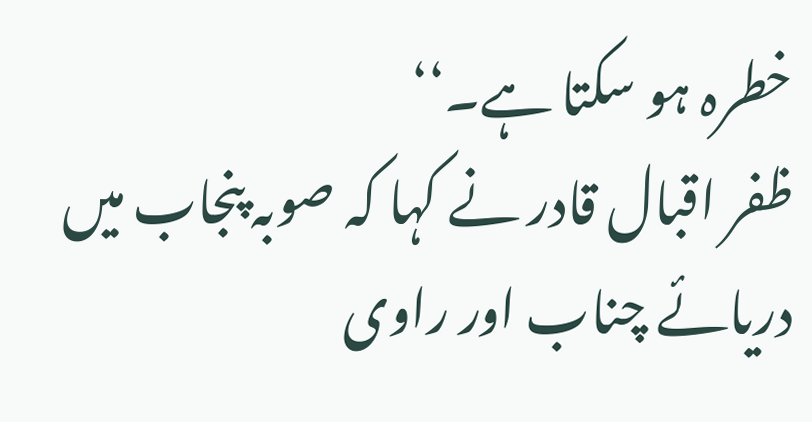خطرہ ہو سکتا ہے۔‘‘
ظفر اقبال قادر نے کہا کہ صوبہ پنجاب میں دریائے چناب اور راوی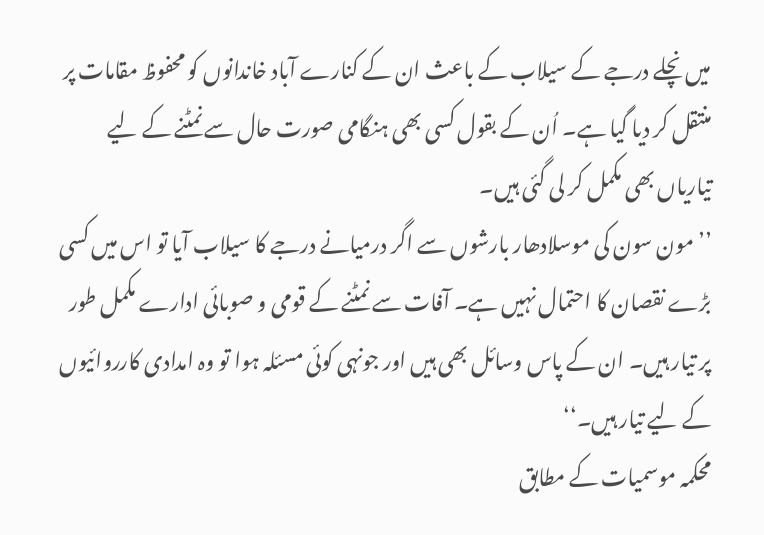میں نچلے درجے کے سیلاب کے باعث ان کے کنارے آباد خاندانوں کو محفوظ مقامات پر منتقل کر دیا گیا ہے۔ اُن کے بقول کسی بھی ہنگامی صورت حال سے نمٹنے کے لیے تیاریاں بھی مکمل کر لی گئی ہیں۔
’’مون سون کی موسلادھار بارشوں سے اگر درمیانے درجے کا سیلاب آیا تو اس میں کسی بڑے نقصان کا احتمال نہیں ہے۔ آفات سے نمٹنے کے قومی و صوبائی ادارے مکمل طور پر تیار ہیں۔ ان کے پاس وسائل بھی ہیں اور جونہی کوئی مسئلہ ہوا تو وہ امدادی کارروائیوں کے لیے تیار ہیں۔‘‘
محکمہ موسمیات کے مطابق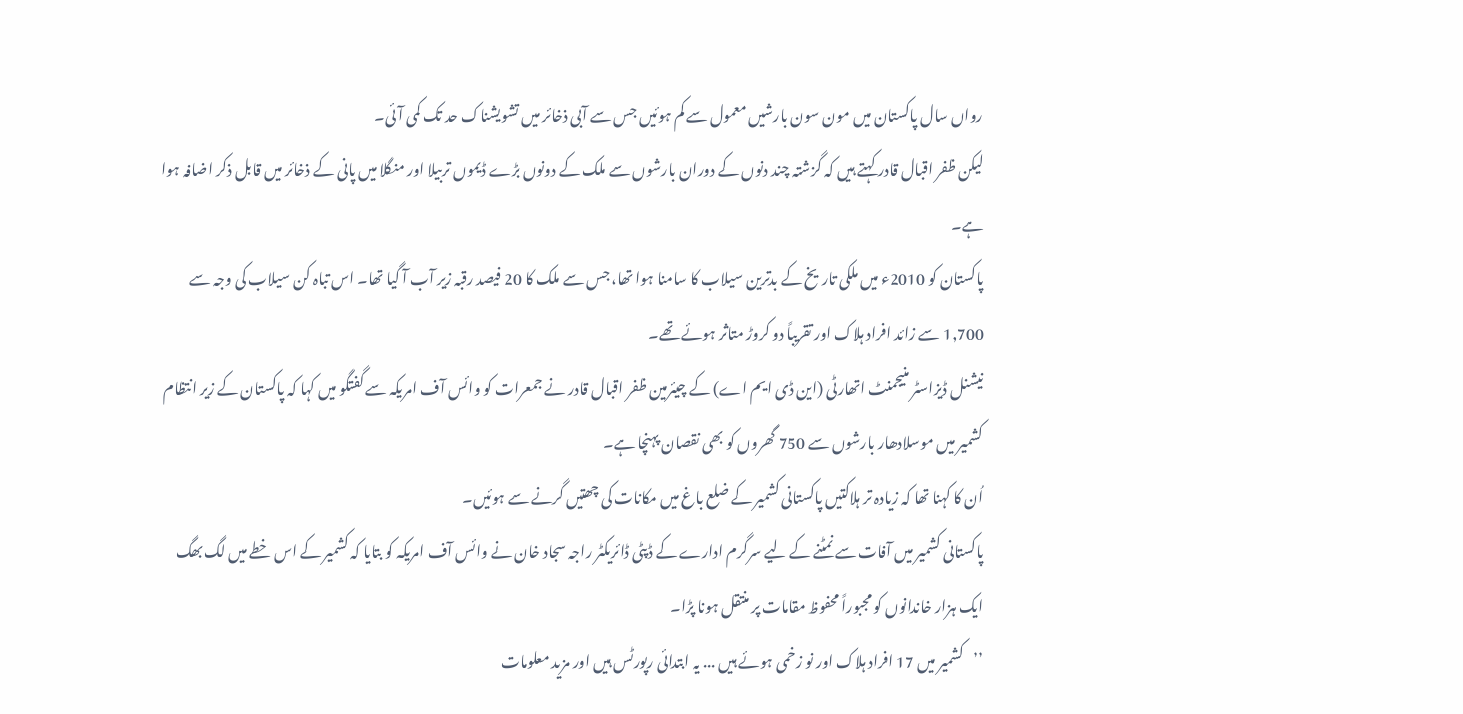رواں سال پاکستان میں مون سون بارشیں معمول سے کم ہوئیں جس سے آبی ذخائر میں تشویشناک حد تک کمی آئی۔
لیکن ظفر اقبال قادر کہتے ہیں کہ گزشتہ چند دنوں کے دوران بارشوں سے ملک کے دونوں بڑے ڈیموں تربیلا اور منگلا میں پانی کے ذخائر میں قابل ذکر اضافہ ہوا ہے۔
پاکستان کو 2010ء میں ملکی تاریخ کے بدترین سیلاب کا سامنا ہوا تھا، جس سے ملک کا 20 فیصد رقبہ زیر آب آ گیا تھا۔ اس تباہ کن سیلاب کی وجہ سے 1,700 سے زائد افراد ہلاک اور تقریباً دو کروڑ متاثر ہوئے تھے۔
نیشنل ڈیزاسٹر منیجمنٹ اتھارٹی (این ڈی ایم اے) کے چیئرمین ظفر اقبال قادر نے جمعرات کو وائس آف امریکہ سے گفتگو میں کہا کہ پاکستان کے زیر انتظام کشمیر میں موسلادھار بارشوں سے 750 گھروں کو بھی نقصان پہنچا ہے۔
اُن کا کہنا تھا کہ زیادہ تر ہلاکتیں پاکستانی کشمیر کے ضلع باغ میں مکانات کی چھتیں گرنے سے ہوئیں۔
پاکستانی کشمیر میں آفات سے نمٹنے کے لیے سرگرم ادارے کے ڈپٹی ڈائریکٹر راجہ سجاد خان نے وائس آف امریکہ کو بتایا کہ کشمیر کے اس خطے میں لگ بھگ ایک ہزار خاندانوں کو مجبوراً محفوظ مقامات پر منتقل ہونا پڑا۔
’’کشمیر میں 17 افراد ہلاک اور نو زخمی ہوئے ہیں ... یہ ابتدائی رپورٹس ہیں اور مزید معلومات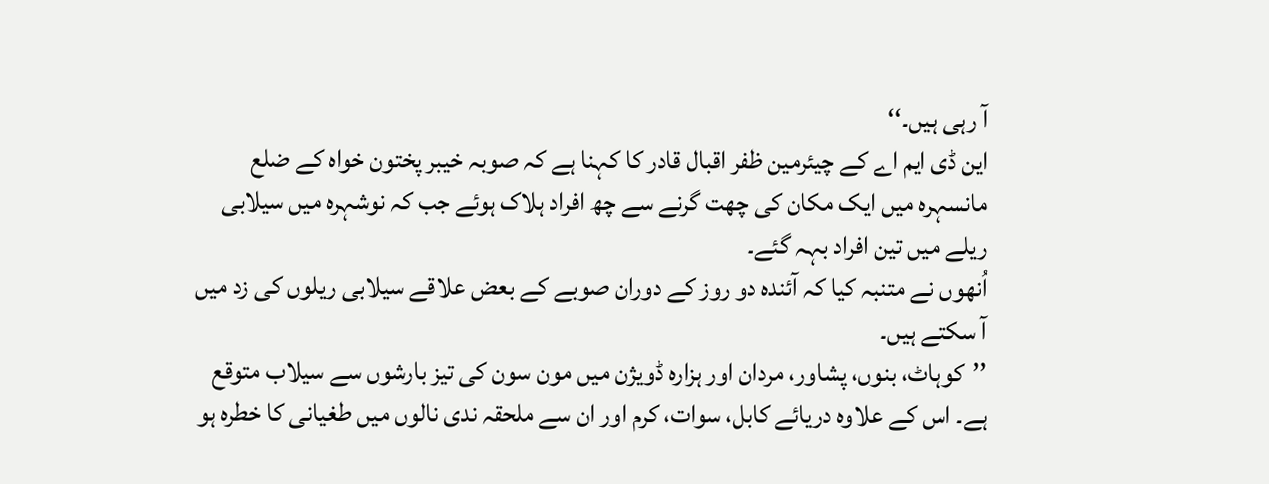آ رہی ہیں۔‘‘
این ڈی ایم اے کے چیئرمین ظفر اقبال قادر کا کہنا ہے کہ صوبہ خیبر پختون خواہ کے ضلع مانسہرہ میں ایک مکان کی چھت گرنے سے چھ افراد ہلاک ہوئے جب کہ نوشہرہ میں سیلابی ریلے میں تین افراد بہہ گئے۔
اُنھوں نے متنبہ کیا کہ آئندہ دو روز کے دوران صوبے کے بعض علاقے سیلابی ریلوں کی زد میں آ سکتے ہیں۔
’’کوہاٹ، بنوں، پشاور، مردان اور ہزارہ ڈویژن میں مون سون کی تیز بارشوں سے سیلاب متوقع ہے۔ اس کے علاوہ دریائے کابل، سوات، کرم اور ان سے ملحقہ ندی نالوں میں طغیانی کا خطرہ ہو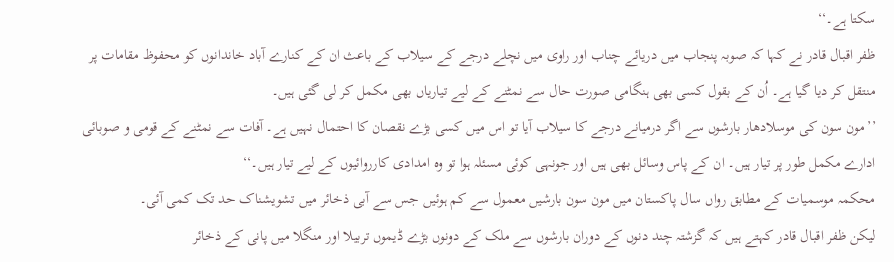سکتا ہے۔‘‘
ظفر اقبال قادر نے کہا کہ صوبہ پنجاب میں دریائے چناب اور راوی میں نچلے درجے کے سیلاب کے باعث ان کے کنارے آباد خاندانوں کو محفوظ مقامات پر منتقل کر دیا گیا ہے۔ اُن کے بقول کسی بھی ہنگامی صورت حال سے نمٹنے کے لیے تیاریاں بھی مکمل کر لی گئی ہیں۔
’’مون سون کی موسلادھار بارشوں سے اگر درمیانے درجے کا سیلاب آیا تو اس میں کسی بڑے نقصان کا احتمال نہیں ہے۔ آفات سے نمٹنے کے قومی و صوبائی ادارے مکمل طور پر تیار ہیں۔ ان کے پاس وسائل بھی ہیں اور جونہی کوئی مسئلہ ہوا تو وہ امدادی کارروائیوں کے لیے تیار ہیں۔‘‘
محکمہ موسمیات کے مطابق رواں سال پاکستان میں مون سون بارشیں معمول سے کم ہوئیں جس سے آبی ذخائر میں تشویشناک حد تک کمی آئی۔
لیکن ظفر اقبال قادر کہتے ہیں کہ گزشتہ چند دنوں کے دوران بارشوں سے ملک کے دونوں بڑے ڈیموں تربیلا اور منگلا میں پانی کے ذخائر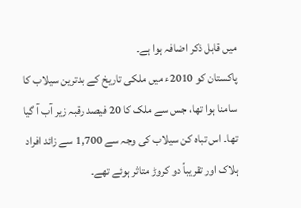میں قابل ذکر اضافہ ہوا ہے۔
پاکستان کو 2010ء میں ملکی تاریخ کے بدترین سیلاب کا سامنا ہوا تھا، جس سے ملک کا 20 فیصد رقبہ زیر آب آ گیا تھا۔ اس تباہ کن سیلاب کی وجہ سے 1,700 سے زائد افراد ہلاک اور تقریباً دو کروڑ متاثر ہوئے تھے۔